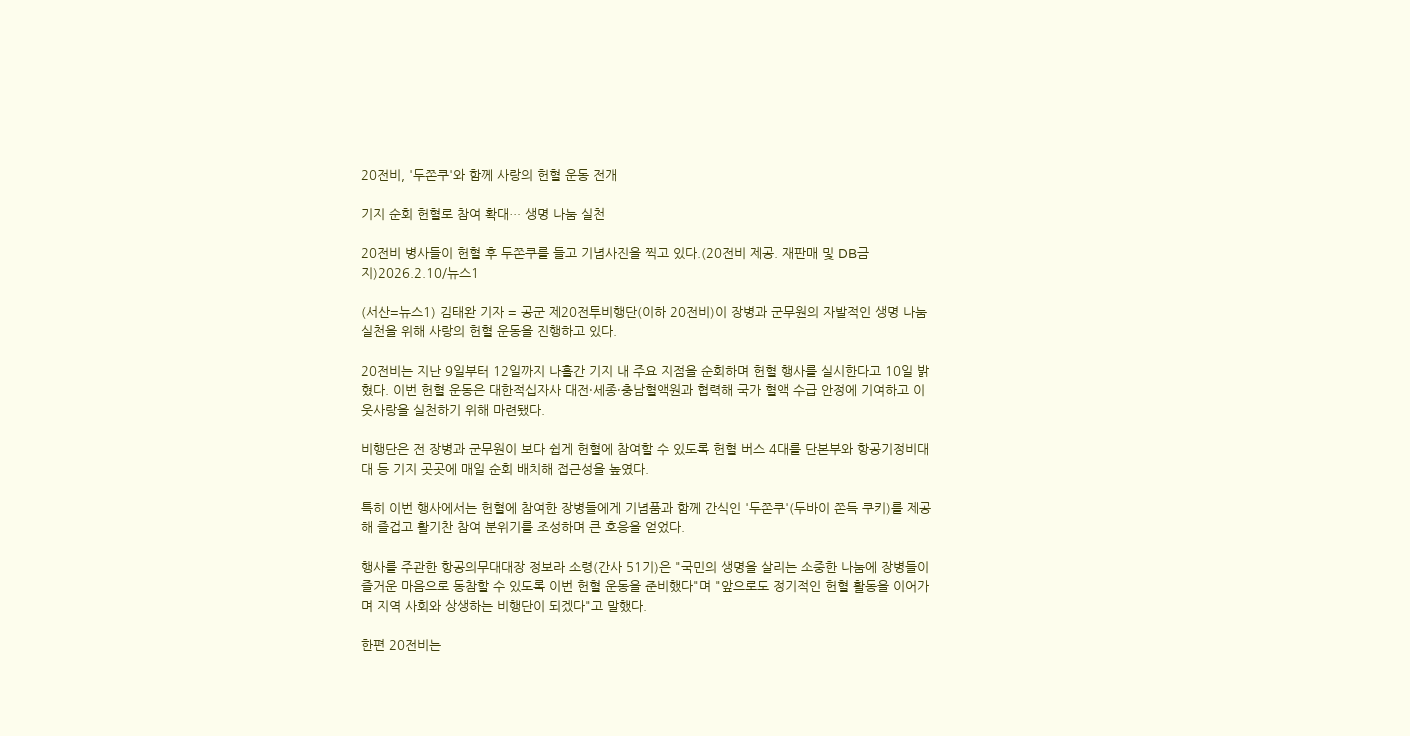20전비, '두쫀쿠'와 함께 사랑의 헌혈 운동 전개

기지 순회 헌혈로 참여 확대… 생명 나눔 실천

20전비 병사들이 헌혈 후 두쫀쿠를 들고 기념사진을 찍고 있다.(20전비 제공. 재판매 및 DB금지)2026.2.10/뉴스1

(서산=뉴스1) 김태완 기자 = 공군 제20전투비행단(이하 20전비)이 장병과 군무원의 자발적인 생명 나눔 실천을 위해 사랑의 헌혈 운동을 진행하고 있다.

20전비는 지난 9일부터 12일까지 나흘간 기지 내 주요 지점을 순회하며 헌혈 행사를 실시한다고 10일 밝혔다. 이번 헌혈 운동은 대한적십자사 대전·세종·충남혈액원과 협력해 국가 혈액 수급 안정에 기여하고 이웃사랑을 실천하기 위해 마련됐다.

비행단은 전 장병과 군무원이 보다 쉽게 헌혈에 참여할 수 있도록 헌혈 버스 4대를 단본부와 항공기정비대대 등 기지 곳곳에 매일 순회 배치해 접근성을 높였다.

특히 이번 행사에서는 헌혈에 참여한 장병들에게 기념품과 함께 간식인 '두쫀쿠'(두바이 쫀득 쿠키)를 제공해 즐겁고 활기찬 참여 분위기를 조성하며 큰 호응을 얻었다.

행사를 주관한 항공의무대대장 정보라 소령(간사 51기)은 "국민의 생명을 살리는 소중한 나눔에 장병들이 즐거운 마음으로 동참할 수 있도록 이번 헌혈 운동을 준비했다"며 "앞으로도 정기적인 헌혈 활동을 이어가며 지역 사회와 상생하는 비행단이 되겠다"고 말했다.

한편 20전비는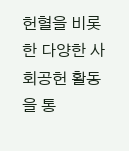헌혈을 비롯한 다양한 사회공헌 활동을 통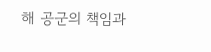해 공군의 책임과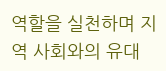역할을 실천하며 지역 사회와의 유대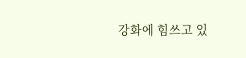강화에 힘쓰고 있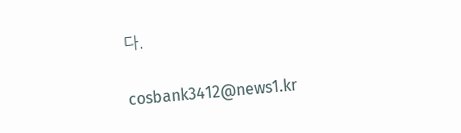다.

cosbank3412@news1.kr